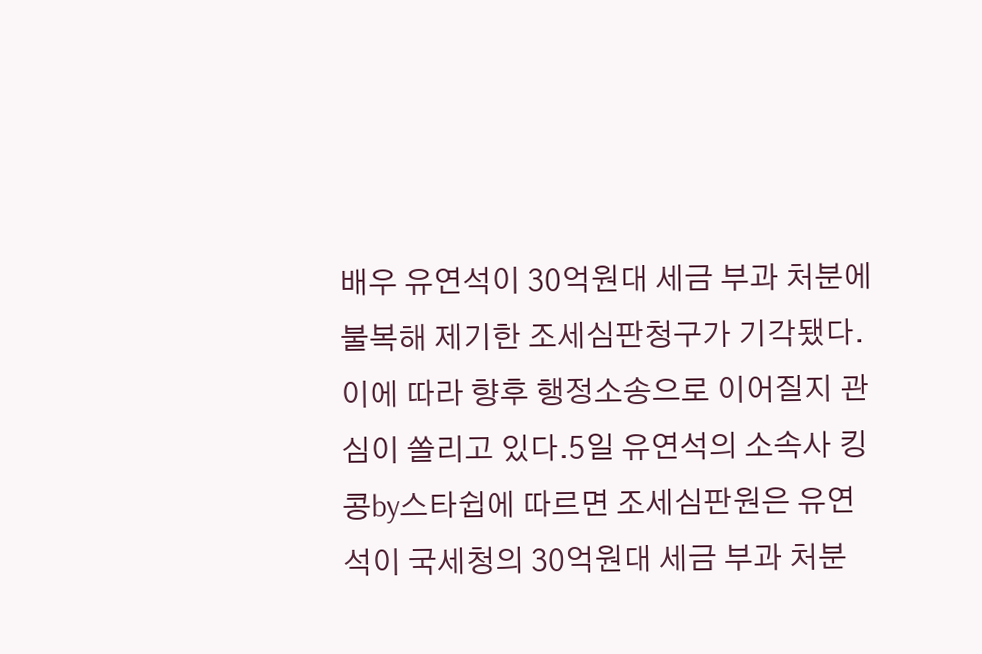배우 유연석이 30억원대 세금 부과 처분에 불복해 제기한 조세심판청구가 기각됐다. 이에 따라 향후 행정소송으로 이어질지 관심이 쏠리고 있다.5일 유연석의 소속사 킹콩by스타쉽에 따르면 조세심판원은 유연석이 국세청의 30억원대 세금 부과 처분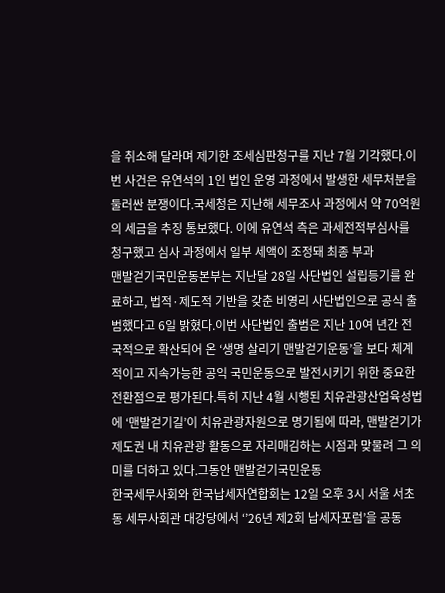을 취소해 달라며 제기한 조세심판청구를 지난 7월 기각했다.이번 사건은 유연석의 1인 법인 운영 과정에서 발생한 세무처분을 둘러싼 분쟁이다.국세청은 지난해 세무조사 과정에서 약 70억원의 세금을 추징 통보했다. 이에 유연석 측은 과세전적부심사를 청구했고 심사 과정에서 일부 세액이 조정돼 최종 부과
맨발걷기국민운동본부는 지난달 28일 사단법인 설립등기를 완료하고, 법적·제도적 기반을 갖춘 비영리 사단법인으로 공식 출범했다고 6일 밝혔다.이번 사단법인 출범은 지난 10여 년간 전국적으로 확산되어 온 ‘생명 살리기 맨발걷기운동’을 보다 체계적이고 지속가능한 공익 국민운동으로 발전시키기 위한 중요한 전환점으로 평가된다.특히 지난 4월 시행된 치유관광산업육성법에 ‘맨발걷기길’이 치유관광자원으로 명기됨에 따라, 맨발걷기가 제도권 내 치유관광 활동으로 자리매김하는 시점과 맞물려 그 의미를 더하고 있다.그동안 맨발걷기국민운동
한국세무사회와 한국납세자연합회는 12일 오후 3시 서울 서초동 세무사회관 대강당에서 ‘’26년 제2회 납세자포럼’을 공동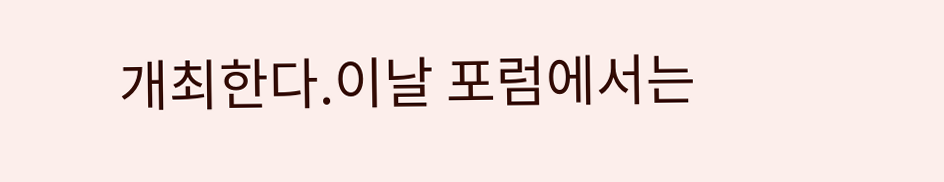개최한다.이날 포럼에서는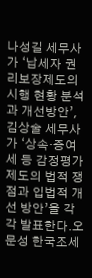나성길 세무사가 ‘납세자 권리보장제도의 시행 현황 분석과 개선방안’, 김상술 세무사가 ‘상속·증여세 등 감정평가제도의 법적 쟁점과 입법적 개선 방안’을 각각 발표한다.오문성 한국조세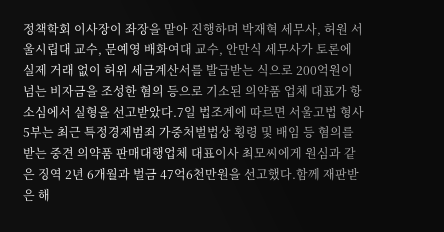정책학회 이사장이 좌장을 맡아 진행하며 박재혁 세무사, 허원 서울시립대 교수, 문예영 배화여대 교수, 안만식 세무사가 토론에
실제 거래 없이 허위 세금계산서를 발급받는 식으로 200억원이 넘는 비자금을 조성한 혐의 등으로 기소된 의약품 업체 대표가 항소심에서 실형을 선고받았다.7일 법조계에 따르면 서울고법 형사5부는 최근 특정경제범죄 가중처벌법상 횡령 및 배임 등 혐의를 받는 중견 의약품 판매대행업체 대표이사 최모씨에게 원심과 같은 징역 2년 6개월과 벌금 47억6천만원을 선고했다.함께 재판받은 해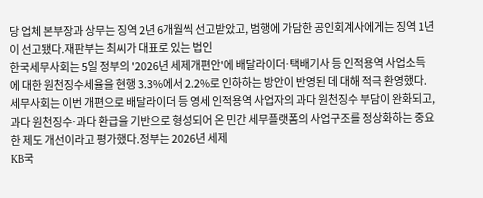당 업체 본부장과 상무는 징역 2년 6개월씩 선고받았고, 범행에 가담한 공인회계사에게는 징역 1년이 선고됐다.재판부는 최씨가 대표로 있는 법인
한국세무사회는 5일 정부의 '2026년 세제개편안'에 배달라이더⋅택배기사 등 인적용역 사업소득에 대한 원천징수세율을 현행 3.3%에서 2.2%로 인하하는 방안이 반영된 데 대해 적극 환영했다.세무사회는 이번 개편으로 배달라이더 등 영세 인적용역 사업자의 과다 원천징수 부담이 완화되고, 과다 원천징수⋅과다 환급을 기반으로 형성되어 온 민간 세무플랫폼의 사업구조를 정상화하는 중요한 제도 개선이라고 평가했다.정부는 2026년 세제
KB국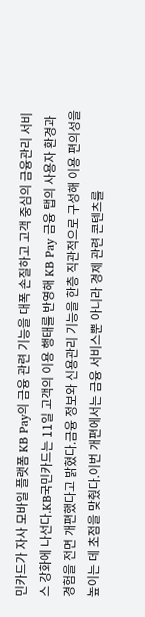민카드가 자사 모바일 플랫폼 KB Pay의 금융 관련 기능을 대폭 손질하고 고객 중심의 금융관리 서비스 강화에 나선다.KB국민카드는 11일 고객의 이용 행태를 반영해 KB Pay 금융 탭의 사용자 환경과 경험을 전면 개편했다고 밝혔다.금융 정보와 신용관리 기능을 한층 직관적으로 구성해 이용 편의성을 높이는 데 초점을 맞췄다.이번 개편에서는 금융 서비스뿐 아니라 경제 관련 콘텐츠를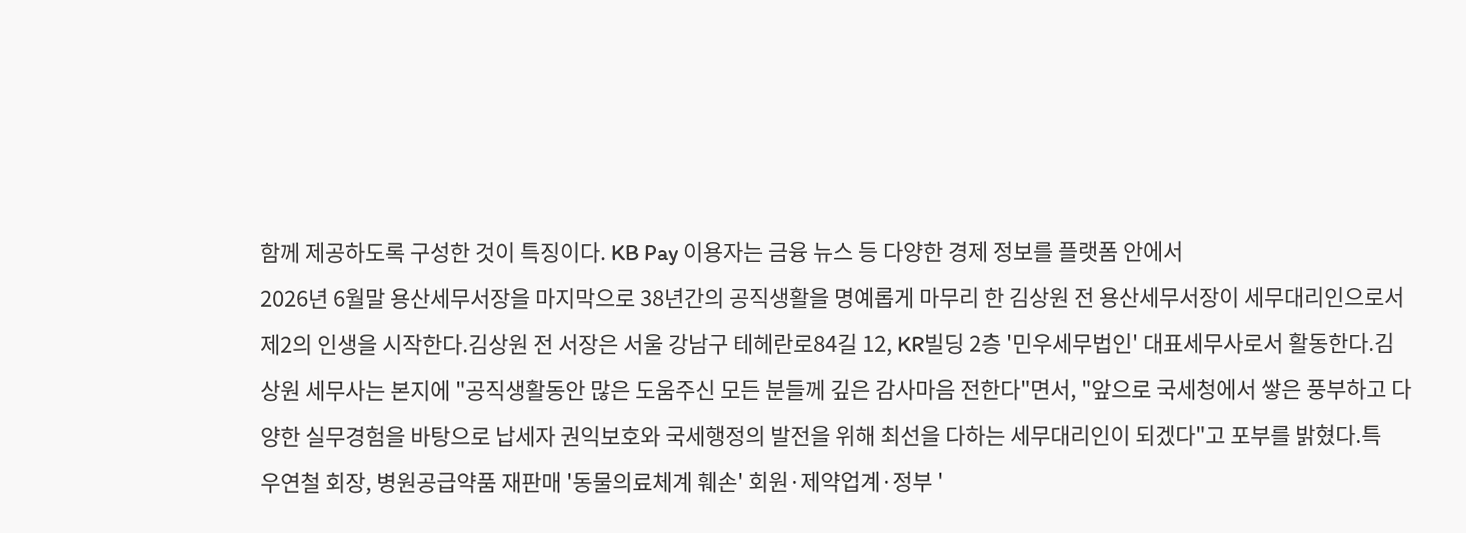함께 제공하도록 구성한 것이 특징이다. KB Pay 이용자는 금융 뉴스 등 다양한 경제 정보를 플랫폼 안에서
2026년 6월말 용산세무서장을 마지막으로 38년간의 공직생활을 명예롭게 마무리 한 김상원 전 용산세무서장이 세무대리인으로서 제2의 인생을 시작한다.김상원 전 서장은 서울 강남구 테헤란로84길 12, KR빌딩 2층 '민우세무법인' 대표세무사로서 활동한다.김상원 세무사는 본지에 "공직생활동안 많은 도움주신 모든 분들께 깊은 감사마음 전한다"면서, "앞으로 국세청에서 쌓은 풍부하고 다양한 실무경험을 바탕으로 납세자 권익보호와 국세행정의 발전을 위해 최선을 다하는 세무대리인이 되겠다"고 포부를 밝혔다.특
우연철 회장, 병원공급약품 재판매 '동물의료체계 훼손' 회원·제약업계·정부 '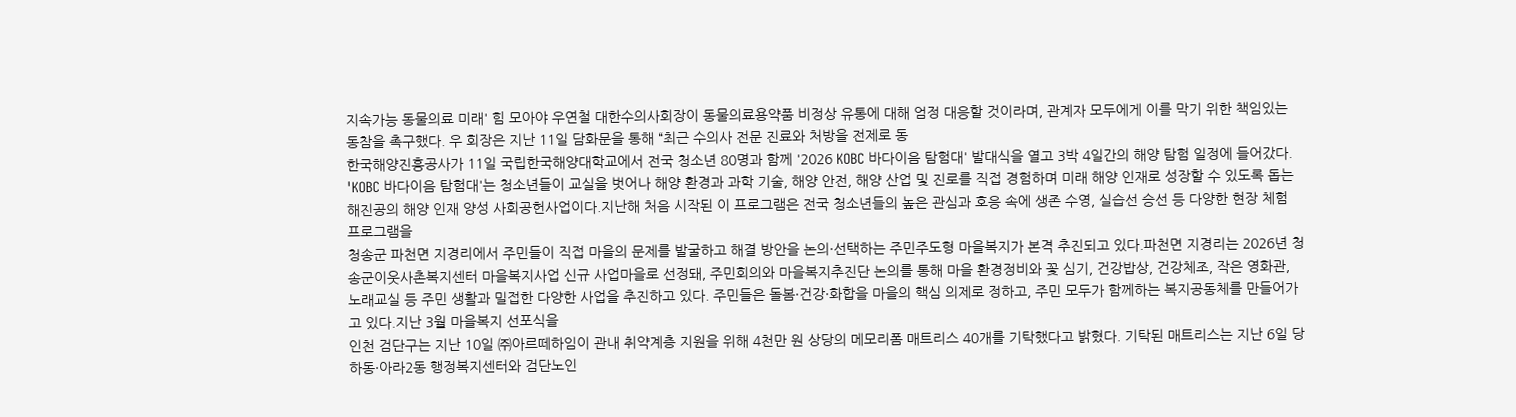지속가능 동물의료 미래' 힘 모아야 우연철 대한수의사회장이 동물의료용약품 비정상 유통에 대해 엄정 대응할 것이라며, 관계자 모두에게 이를 막기 위한 책임있는 동참을 촉구했다. 우 회장은 지난 11일 담화문을 통해 “최근 수의사 전문 진료와 처방을 전제로 동
한국해양진흥공사가 11일 국립한국해양대학교에서 전국 청소년 80명과 함께 '2026 KOBC 바다이음 탐험대' 발대식을 열고 3박 4일간의 해양 탐험 일정에 들어갔다. 'KOBC 바다이음 탐험대'는 청소년들이 교실을 벗어나 해양 환경과 과학 기술, 해양 안전, 해양 산업 및 진로를 직접 경험하며 미래 해양 인재로 성장할 수 있도록 돕는 해진공의 해양 인재 양성 사회공헌사업이다.지난해 처음 시작된 이 프로그램은 전국 청소년들의 높은 관심과 호응 속에 생존 수영, 실습선 승선 등 다양한 현장 체험 프로그램을
청송군 파천면 지경리에서 주민들이 직접 마을의 문제를 발굴하고 해결 방안을 논의·선택하는 주민주도형 마을복지가 본격 추진되고 있다.파천면 지경리는 2026년 청송군이웃사촌복지센터 마을복지사업 신규 사업마을로 선정돼, 주민회의와 마을복지추진단 논의를 통해 마을 환경정비와 꽃 심기, 건강밥상, 건강체조, 작은 영화관, 노래교실 등 주민 생활과 밀접한 다양한 사업을 추진하고 있다. 주민들은 돌봄·건강·화합을 마을의 핵심 의제로 정하고, 주민 모두가 함께하는 복지공동체를 만들어가고 있다.지난 3월 마을복지 선포식을
인천 검단구는 지난 10일 ㈜아르떼하임이 관내 취약계층 지원을 위해 4천만 원 상당의 메모리폼 매트리스 40개를 기탁했다고 밝혔다. 기탁된 매트리스는 지난 6일 당하동·아라2동 행정복지센터와 검단노인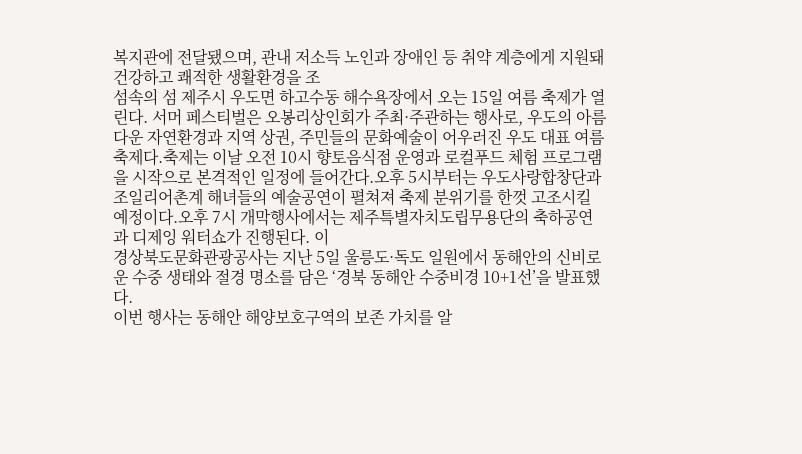복지관에 전달됐으며, 관내 저소득 노인과 장애인 등 취약 계층에게 지원돼 건강하고 쾌적한 생활환경을 조
섬속의 섬 제주시 우도면 하고수동 해수욕장에서 오는 15일 여름 축제가 열린다. 서머 페스티벌은 오봉리상인회가 주최·주관하는 행사로, 우도의 아름다운 자연환경과 지역 상권, 주민들의 문화예술이 어우러진 우도 대표 여름축제다.축제는 이날 오전 10시 향토음식점 운영과 로컬푸드 체험 프로그램을 시작으로 본격적인 일정에 들어간다.오후 5시부터는 우도사랑합창단과 조일리어촌계 해녀들의 예술공연이 펼쳐져 축제 분위기를 한껏 고조시킬 예정이다.오후 7시 개막행사에서는 제주특별자치도립무용단의 축하공연과 디제잉 워터쇼가 진행된다. 이
경상북도문화관광공사는 지난 5일 울릉도·독도 일원에서 동해안의 신비로운 수중 생태와 절경 명소를 담은 ‘경북 동해안 수중비경 10+1선’을 발표했다.
이번 행사는 동해안 해양보호구역의 보존 가치를 알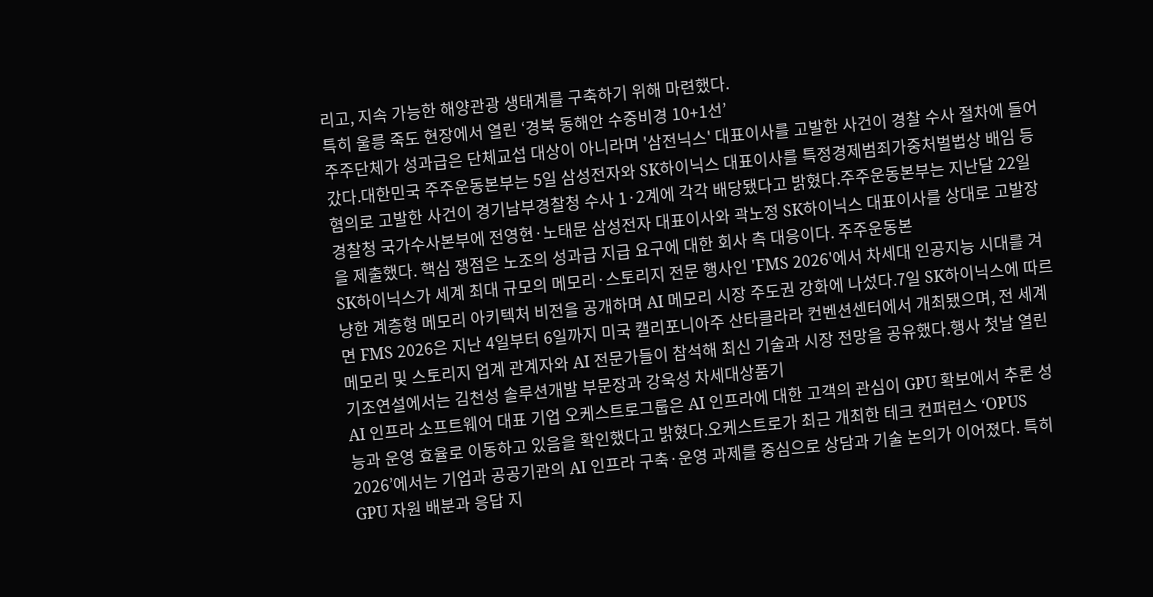리고, 지속 가능한 해양관광 생태계를 구축하기 위해 마련했다.
특히 울릉 죽도 현장에서 열린 ‘경북 동해안 수중비경 10+1선’
주주단체가 성과급은 단체교섭 대상이 아니라며 '삼전닉스' 대표이사를 고발한 사건이 경찰 수사 절차에 들어갔다.대한민국 주주운동본부는 5일 삼성전자와 SK하이닉스 대표이사를 특정경제범죄가중처벌법상 배임 등 혐의로 고발한 사건이 경기남부경찰청 수사 1·2계에 각각 배당됐다고 밝혔다.주주운동본부는 지난달 22일 경찰청 국가수사본부에 전영현·노태문 삼성전자 대표이사와 곽노정 SK하이닉스 대표이사를 상대로 고발장을 제출했다. 핵심 쟁점은 노조의 성과급 지급 요구에 대한 회사 측 대응이다. 주주운동본
SK하이닉스가 세계 최대 규모의 메모리·스토리지 전문 행사인 'FMS 2026'에서 차세대 인공지능 시대를 겨냥한 계층형 메모리 아키텍처 비전을 공개하며 AI 메모리 시장 주도권 강화에 나섰다.7일 SK하이닉스에 따르면 FMS 2026은 지난 4일부터 6일까지 미국 캘리포니아주 산타클라라 컨벤션센터에서 개최됐으며, 전 세계 메모리 및 스토리지 업계 관계자와 AI 전문가들이 참석해 최신 기술과 시장 전망을 공유했다.행사 첫날 열린 기조연설에서는 김천성 솔루션개발 부문장과 강욱성 차세대상품기
AI 인프라 소프트웨어 대표 기업 오케스트로그룹은 AI 인프라에 대한 고객의 관심이 GPU 확보에서 추론 성능과 운영 효율로 이동하고 있음을 확인했다고 밝혔다.오케스트로가 최근 개최한 테크 컨퍼런스 ‘OPUS 2026’에서는 기업과 공공기관의 AI 인프라 구축·운영 과제를 중심으로 상담과 기술 논의가 이어졌다. 특히 GPU 자원 배분과 응답 지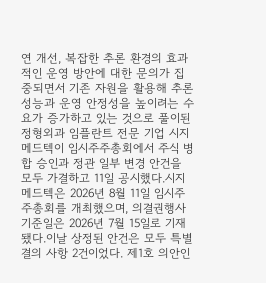연 개선, 복잡한 추론 환경의 효과적인 운영 방안에 대한 문의가 집중되면서 기존 자원을 활용해 추론 성능과 운영 안정성을 높이려는 수요가 증가하고 있는 것으로 풀이된
정형외과 임플란트 전문 기업 시지메드텍이 임시주주총회에서 주식 병합 승인과 정관 일부 변경 안건을 모두 가결하고 11일 공시했다.시지메드텍은 2026년 8월 11일 임시주주총회를 개최했으며, 의결권행사기준일은 2026년 7월 15일로 기재됐다.이날 상정된 안건은 모두 특별결의 사항 2건이었다. 제1호 의안인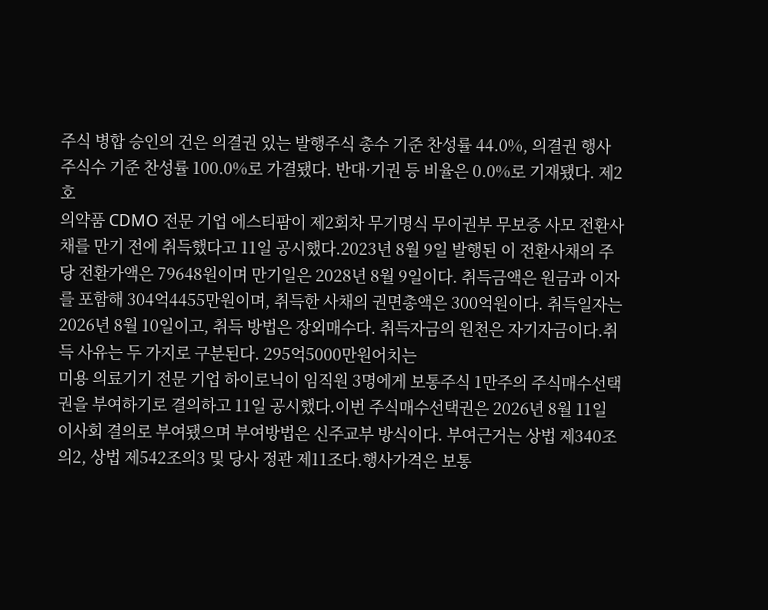주식 병합 승인의 건은 의결권 있는 발행주식 총수 기준 찬성률 44.0%, 의결권 행사 주식수 기준 찬성률 100.0%로 가결됐다. 반대·기권 등 비율은 0.0%로 기재됐다. 제2호
의약품 CDMO 전문 기업 에스티팜이 제2회차 무기명식 무이권부 무보증 사모 전환사채를 만기 전에 취득했다고 11일 공시했다.2023년 8월 9일 발행된 이 전환사채의 주당 전환가액은 79648원이며 만기일은 2028년 8월 9일이다. 취득금액은 원금과 이자를 포함해 304억4455만원이며, 취득한 사채의 권면총액은 300억원이다. 취득일자는 2026년 8월 10일이고, 취득 방법은 장외매수다. 취득자금의 원천은 자기자금이다.취득 사유는 두 가지로 구분된다. 295억5000만원어치는
미용 의료기기 전문 기업 하이로닉이 임직원 3명에게 보통주식 1만주의 주식매수선택권을 부여하기로 결의하고 11일 공시했다.이번 주식매수선택권은 2026년 8월 11일 이사회 결의로 부여됐으며 부여방법은 신주교부 방식이다. 부여근거는 상법 제340조의2, 상법 제542조의3 및 당사 정관 제11조다.행사가격은 보통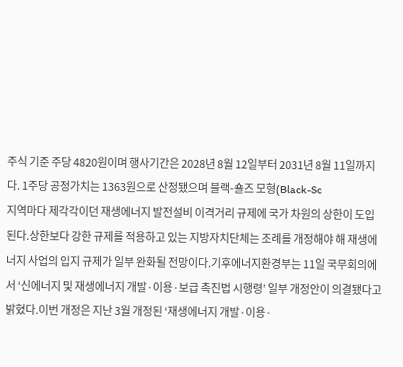주식 기준 주당 4820원이며 행사기간은 2028년 8월 12일부터 2031년 8월 11일까지다. 1주당 공정가치는 1363원으로 산정됐으며 블랙-숄즈 모형(Black-Sc
지역마다 제각각이던 재생에너지 발전설비 이격거리 규제에 국가 차원의 상한이 도입된다.상한보다 강한 규제를 적용하고 있는 지방자치단체는 조례를 개정해야 해 재생에너지 사업의 입지 규제가 일부 완화될 전망이다.기후에너지환경부는 11일 국무회의에서 ‘신에너지 및 재생에너지 개발·이용·보급 촉진법 시행령’ 일부 개정안이 의결됐다고 밝혔다.이번 개정은 지난 3월 개정된 ‘재생에너지 개발·이용·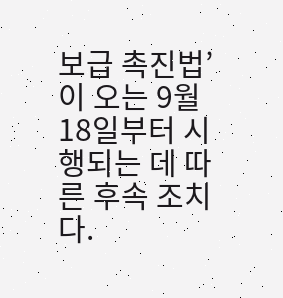보급 촉진법’이 오는 9월 18일부터 시행되는 데 따른 후속 조치다.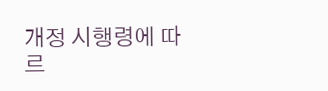개정 시행령에 따르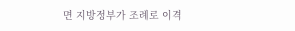면 지방정부가 조례로 이격